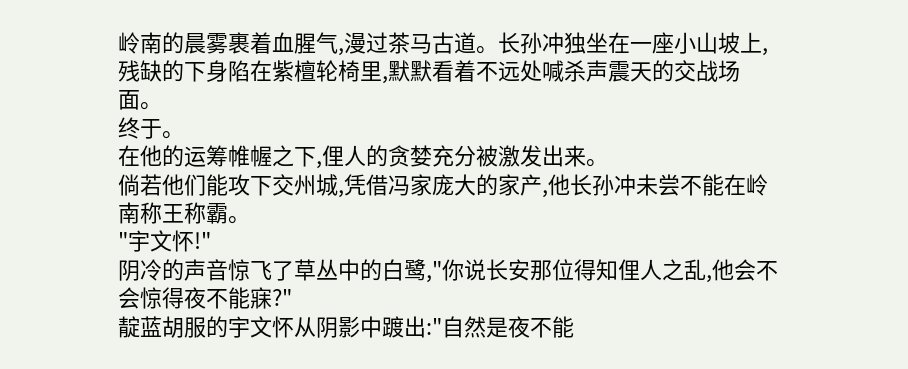岭南的晨雾裹着血腥气,漫过茶马古道。长孙冲独坐在一座小山坡上,残缺的下身陷在紫檀轮椅里,默默看着不远处喊杀声震天的交战场面。
终于。
在他的运筹帷幄之下,俚人的贪婪充分被激发出来。
倘若他们能攻下交州城,凭借冯家庞大的家产,他长孙冲未尝不能在岭南称王称霸。
"宇文怀!"
阴冷的声音惊飞了草丛中的白鹭,"你说长安那位得知俚人之乱,他会不会惊得夜不能寐?"
靛蓝胡服的宇文怀从阴影中踱出:"自然是夜不能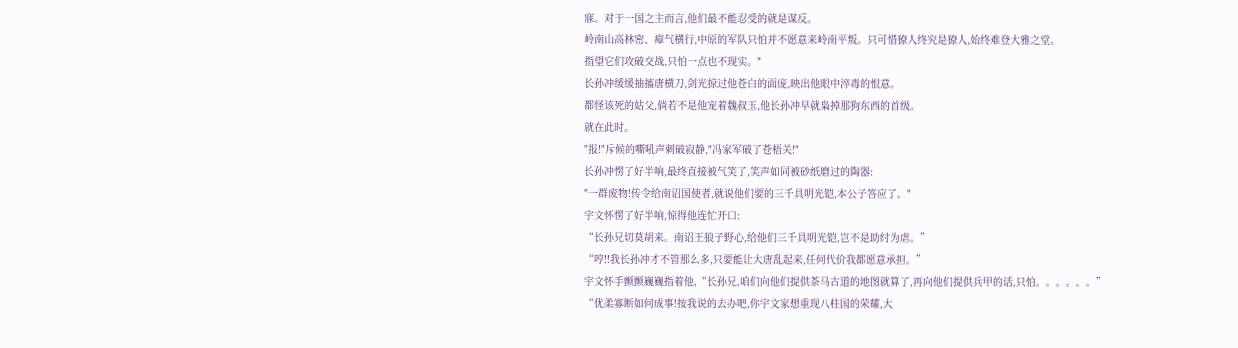寐。对于一国之主而言,他们最不能忍受的就是谋反。
岭南山高林密、瘴气横行,中原的军队只怕并不愿意来岭南平叛。只可惜獠人终究是獠人,始终难登大雅之堂。
指望它们攻破交战,只怕一点也不现实。"
长孙冲缓缓抽搐唐横刀,剑光掠过他苍白的面庞,映出他眼中淬毒的恨意。
都怪该死的姑父,倘若不是他宠着魏叔玉,他长孙冲早就枭掉那狗东西的首级。
就在此时。
"报!"斥候的嘶吼声刺破寂静,"冯家军破了苍梧关!"
长孙冲愣了好半响,最终直接被气笑了,笑声如同被砂纸磨过的陶器:
"一群废物!传令给南诏国使者,就说他们要的三千具明光铠,本公子答应了。"
宇文怀愣了好半响,惊得他连忙开口:
“长孙兄切莫胡来。南诏王狼子野心,给他们三千具明光铠,岂不是助纣为虐。”
“哼!!我长孙冲才不管那么多,只要能让大唐乱起来,任何代价我都愿意承担。”
宇文怀手颤颤巍巍指着他,“长孙兄,咱们向他们提供茶马古道的地图就算了,再向他们提供兵甲的话,只怕。。。。。。”
“优柔寡断如何成事!按我说的去办吧,你宇文家想重现八柱国的荣耀,大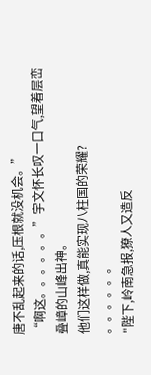唐不乱起来的话,压根就没机会。”
“啊这。。。。。。”宇文怀长叹一口气,望着层峦叠嶂的山峰出神。
他们这样做,真能实现八柱国的荣耀?
。。。。。。
"陛下,岭南急报,獠人又造反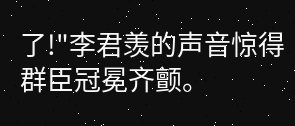了!"李君羡的声音惊得群臣冠冕齐颤。